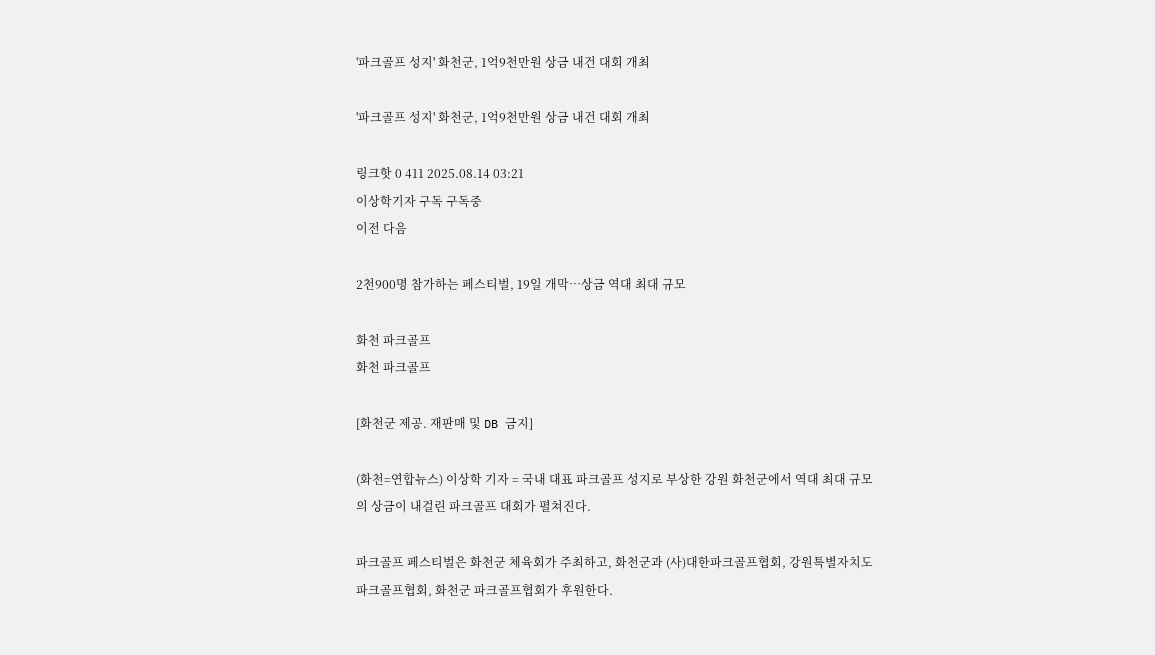'파크골프 성지' 화천군, 1억9천만원 상금 내건 대회 개최

'파크골프 성지' 화천군, 1억9천만원 상금 내건 대회 개최

링크핫 0 411 2025.08.14 03:21
이상학기자 구독 구독중
이전 다음

2천900명 참가하는 페스티벌, 19일 개막…상금 역대 최대 규모

화천 파크골프
화천 파크골프

[화천군 제공. 재판매 및 DB 금지]

(화천=연합뉴스) 이상학 기자 = 국내 대표 파크골프 성지로 부상한 강원 화천군에서 역대 최대 규모의 상금이 내걸린 파크골프 대회가 펼쳐진다.

파크골프 페스티벌은 화천군 체육회가 주최하고, 화천군과 (사)대한파크골프협회, 강원특별자치도 파크골프협회, 화천군 파크골프협회가 후원한다.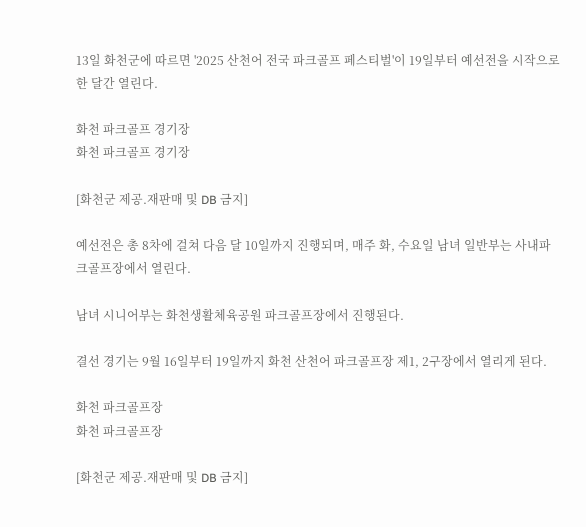13일 화천군에 따르면 '2025 산천어 전국 파크골프 페스티벌'이 19일부터 예선전을 시작으로 한 달간 열린다.

화천 파크골프 경기장
화천 파크골프 경기장

[화천군 제공.재판매 및 DB 금지]

예선전은 총 8차에 걸쳐 다음 달 10일까지 진행되며, 매주 화, 수요일 남녀 일반부는 사내파크골프장에서 열린다.

남녀 시니어부는 화천생활체육공원 파크골프장에서 진행된다.

결선 경기는 9월 16일부터 19일까지 화천 산천어 파크골프장 제1, 2구장에서 열리게 된다.

화천 파크골프장
화천 파크골프장

[화천군 제공.재판매 및 DB 금지]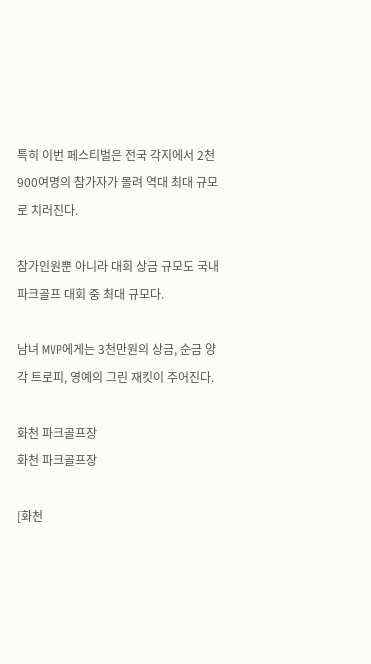특히 이번 페스티벌은 전국 각지에서 2천900여명의 참가자가 몰려 역대 최대 규모로 치러진다.

참가인원뿐 아니라 대회 상금 규모도 국내 파크골프 대회 중 최대 규모다.

남녀 MVP에게는 3천만원의 상금, 순금 양각 트로피, 영예의 그린 재킷이 주어진다.

화천 파크골프장
화천 파크골프장

[화천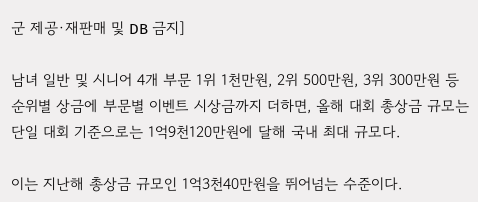군 제공·재판매 및 DB 금지]

남녀 일반 및 시니어 4개 부문 1위 1천만원, 2위 500만원, 3위 300만원 등 순위별 상금에 부문별 이벤트 시상금까지 더하면, 올해 대회 총상금 규모는 단일 대회 기준으로는 1억9천120만원에 달해 국내 최대 규모다.

이는 지난해 총상금 규모인 1억3천40만원을 뛰어넘는 수준이다.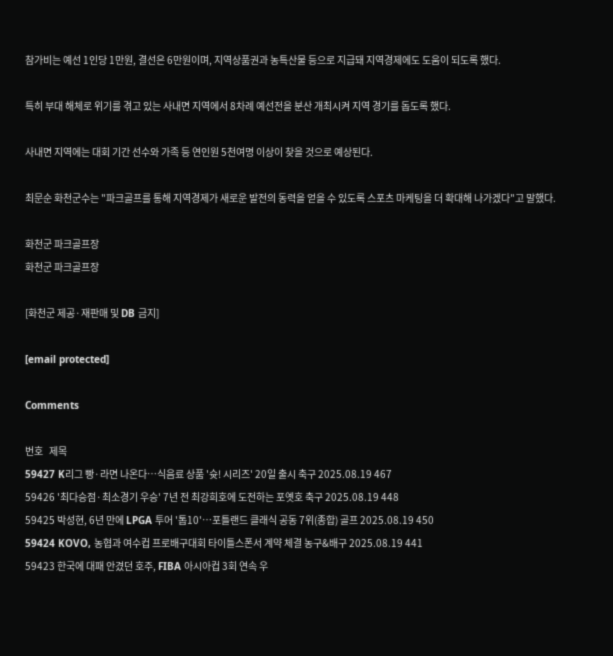참가비는 예선 1인당 1만원, 결선은 6만원이며, 지역상품권과 농특산물 등으로 지급돼 지역경제에도 도움이 되도록 했다.

특히 부대 해체로 위기를 겪고 있는 사내면 지역에서 8차례 예선전을 분산 개최시켜 지역 경기를 돕도록 했다.

사내면 지역에는 대회 기간 선수와 가족 등 연인원 5천여명 이상이 찾을 것으로 예상된다.

최문순 화천군수는 "파크골프를 통해 지역경제가 새로운 발전의 동력을 얻을 수 있도록 스포츠 마케팅을 더 확대해 나가겠다"고 말했다.

화천군 파크골프장
화천군 파크골프장

[화천군 제공·재판매 및 DB 금지]

[email protected]

Comments

번호   제목
59427 K리그 빵·라면 나온다…식음료 상품 '슛! 시리즈' 20일 출시 축구 2025.08.19 467
59426 '최다승점·최소경기 우승' 7년 전 최강희호에 도전하는 포옛호 축구 2025.08.19 448
59425 박성현, 6년 만에 LPGA 투어 '톱10'…포틀랜드 클래식 공동 7위(종합) 골프 2025.08.19 450
59424 KOVO, 농협과 여수컵 프로배구대회 타이틀스폰서 계약 체결 농구&배구 2025.08.19 441
59423 한국에 대패 안겼던 호주, FIBA 아시아컵 3회 연속 우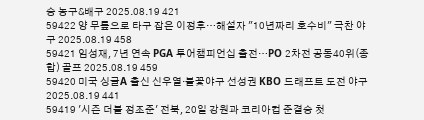승 농구&배구 2025.08.19 421
59422 양 무릎으로 타구 잡은 이정후…해설자 "10년짜리 호수비" 극찬 야구 2025.08.19 458
59421 임성재, 7년 연속 PGA 투어챔피언십 출전…PO 2차전 공동40위(종합) 골프 2025.08.19 459
59420 미국 싱글A 출신 신우열·불꽃야구 선성권 KBO 드래프트 도전 야구 2025.08.19 441
59419 '시즌 더블 정조준' 전북, 20일 강원과 코리아컵 준결승 첫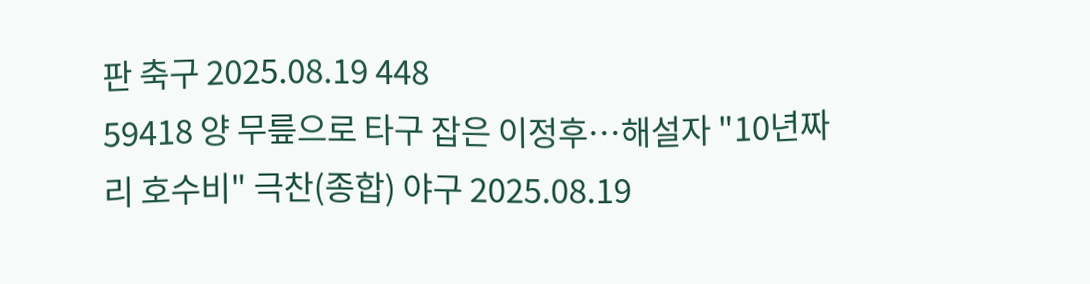판 축구 2025.08.19 448
59418 양 무릎으로 타구 잡은 이정후…해설자 "10년짜리 호수비" 극찬(종합) 야구 2025.08.19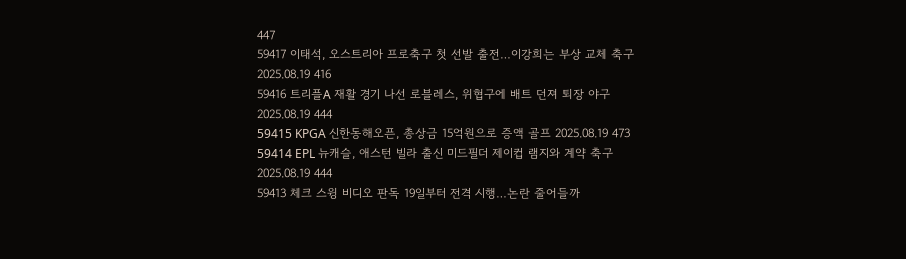447
59417 이태석, 오스트리아 프로축구 첫 선발 출전…이강희는 부상 교체 축구 2025.08.19 416
59416 트리플A 재활 경기 나선 로블레스, 위협구에 배트 던져 퇴장 야구 2025.08.19 444
59415 KPGA 신한동해오픈, 총상금 15억원으로 증액 골프 2025.08.19 473
59414 EPL 뉴캐슬, 애스턴 빌라 출신 미드필더 제이컵 램지와 계약 축구 2025.08.19 444
59413 체크 스윙 비디오 판독 19일부터 전격 시행…논란 줄어들까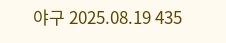야구 2025.08.19 435